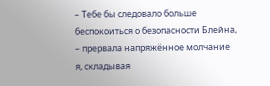– Тебе бы следовало больше беспокоиться о безопасности Блейна, – прервала напряжённое молчание я, складывая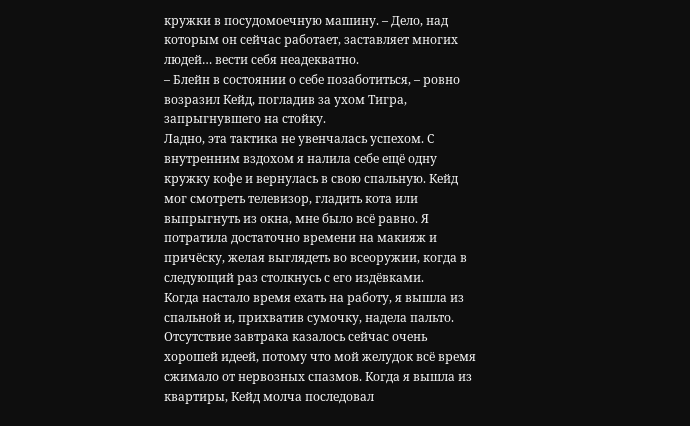кружки в посудомоечную машину. – Дело, над которым он сейчас работает, заставляет многих людей… вести себя неадекватно.
– Блейн в состоянии о себе позаботиться, – ровно возразил Кейд, погладив за ухом Тигра, запрыгнувшего на стойку.
Ладно, эта тактика не увенчалась успехом. С внутренним вздохом я налила себе ещё одну кружку кофе и вернулась в свою спальную. Кейд мог смотреть телевизор, гладить кота или выпрыгнуть из окна, мне было всё равно. Я потратила достаточно времени на макияж и причёску, желая выглядеть во всеоружии, когда в следующий раз столкнусь с его издёвками.
Когда настало время ехать на работу, я вышла из спальной и, прихватив сумочку, надела пальто. Отсутствие завтрака казалось сейчас очень хорошей идеей, потому что мой желудок всё время сжимало от нервозных спазмов. Когда я вышла из квартиры, Кейд молча последовал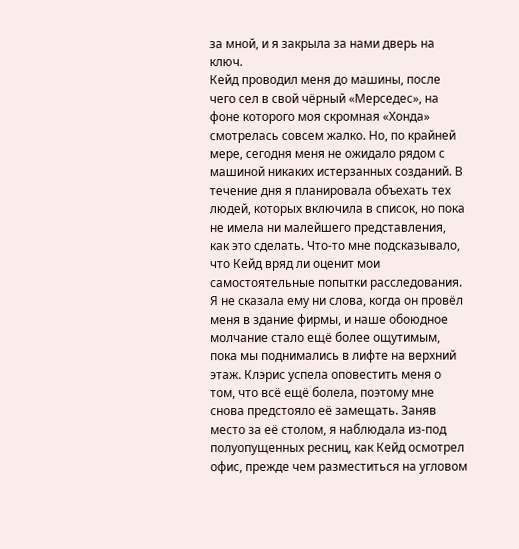за мной, и я закрыла за нами дверь на ключ.
Кейд проводил меня до машины, после чего сел в свой чёрный «Мерседес», на фоне которого моя скромная «Хонда» смотрелась совсем жалко. Но, по крайней мере, сегодня меня не ожидало рядом с машиной никаких истерзанных созданий. В течение дня я планировала объехать тех людей, которых включила в список, но пока не имела ни малейшего представления, как это сделать. Что-то мне подсказывало, что Кейд вряд ли оценит мои самостоятельные попытки расследования.
Я не сказала ему ни слова, когда он провёл меня в здание фирмы, и наше обоюдное молчание стало ещё более ощутимым, пока мы поднимались в лифте на верхний этаж. Клэрис успела оповестить меня о том, что всё ещё болела, поэтому мне снова предстояло её замещать. Заняв место за её столом, я наблюдала из-под полуопущенных ресниц, как Кейд осмотрел офис, прежде чем разместиться на угловом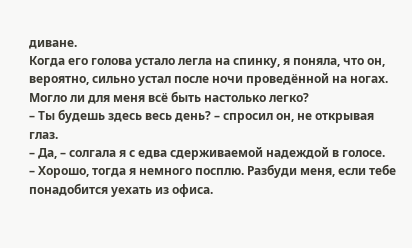диване.
Когда его голова устало легла на спинку, я поняла, что он, вероятно, сильно устал после ночи проведённой на ногах. Могло ли для меня всё быть настолько легко?
– Ты будешь здесь весь день? – спросил он, не открывая глаз.
– Да, – солгала я с едва сдерживаемой надеждой в голосе.
– Хорошо, тогда я немного посплю. Разбуди меня, если тебе понадобится уехать из офиса.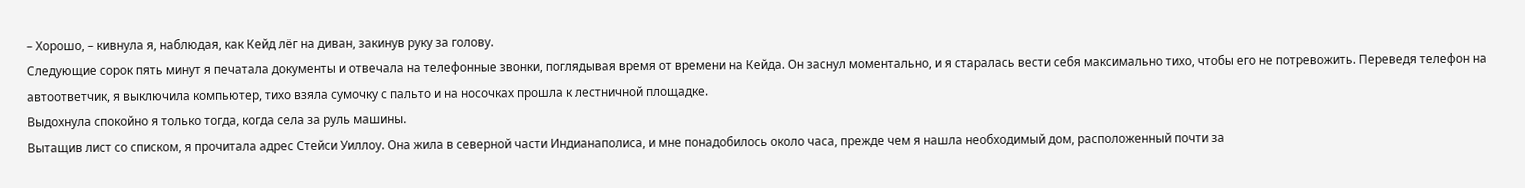– Хорошо, – кивнула я, наблюдая, как Кейд лёг на диван, закинув руку за голову.
Следующие сорок пять минут я печатала документы и отвечала на телефонные звонки, поглядывая время от времени на Кейда. Он заснул моментально, и я старалась вести себя максимально тихо, чтобы его не потревожить. Переведя телефон на автоответчик, я выключила компьютер, тихо взяла сумочку с пальто и на носочках прошла к лестничной площадке.
Выдохнула спокойно я только тогда, когда села за руль машины.
Вытащив лист со списком, я прочитала адрес Стейси Уиллоу. Она жила в северной части Индианаполиса, и мне понадобилось около часа, прежде чем я нашла необходимый дом, расположенный почти за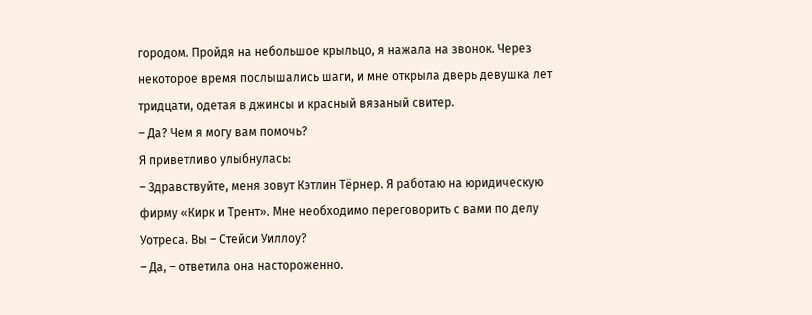городом. Пройдя на небольшое крыльцо, я нажала на звонок. Через некоторое время послышались шаги, и мне открыла дверь девушка лет тридцати, одетая в джинсы и красный вязаный свитер.
– Да? Чем я могу вам помочь?
Я приветливо улыбнулась:
– Здравствуйте, меня зовут Кэтлин Тёрнер. Я работаю на юридическую фирму «Кирк и Трент». Мне необходимо переговорить с вами по делу Уотреса. Вы – Стейси Уиллоу?
– Да, – ответила она настороженно.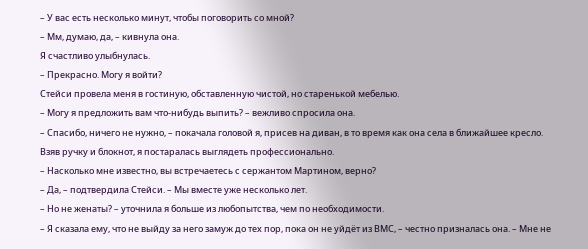– У вас есть несколько минут, чтобы поговорить со мной?
– Мм, думаю, да, – кивнула она.
Я счастливо улыбнулась.
– Прекрасно. Могу я войти?
Стейси провела меня в гостиную, обставленную чистой, но старенькой мебелью.
– Могу я предложить вам что-нибудь выпить? – вежливо спросила она.
– Спасибо, ничего не нужно, – покачала головой я, присев на диван, в то время как она села в ближайшее кресло.
Взяв ручку и блокнот, я постаралась выглядеть профессионально.
– Насколько мне известно, вы встречаетесь с сержантом Мартином, верно?
– Да, – подтвердила Стейси. – Мы вместе уже несколько лет.
– Но не женаты? – уточнила я больше из любопытства, чем по необходимости.
– Я сказала ему, что не выйду за него замуж до тех пор, пока он не уйдёт из ВМС, – честно призналась она. – Мне не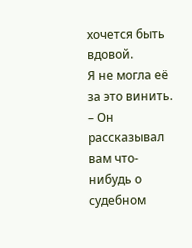хочется быть вдовой.
Я не могла её за это винить.
– Он рассказывал вам что-нибудь о судебном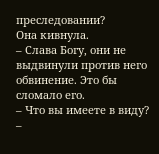преследовании?
Она кивнула.
– Слава Богу, они не выдвинули против него обвинение. Это бы сломало его.
– Что вы имеете в виду? –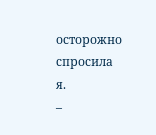осторожно спросила я.
–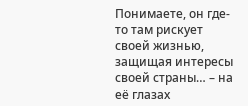Понимаете, он где-то там рискует своей жизнью, защищая интересы своей страны… – на её глазах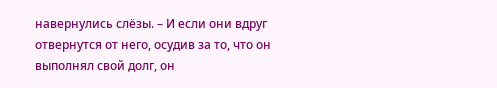навернулись слёзы. – И если они вдруг отвернутся от него, осудив за то, что он выполнял свой долг, он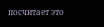посчитает это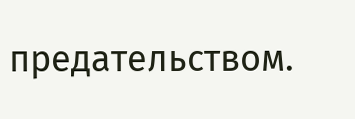предательством.